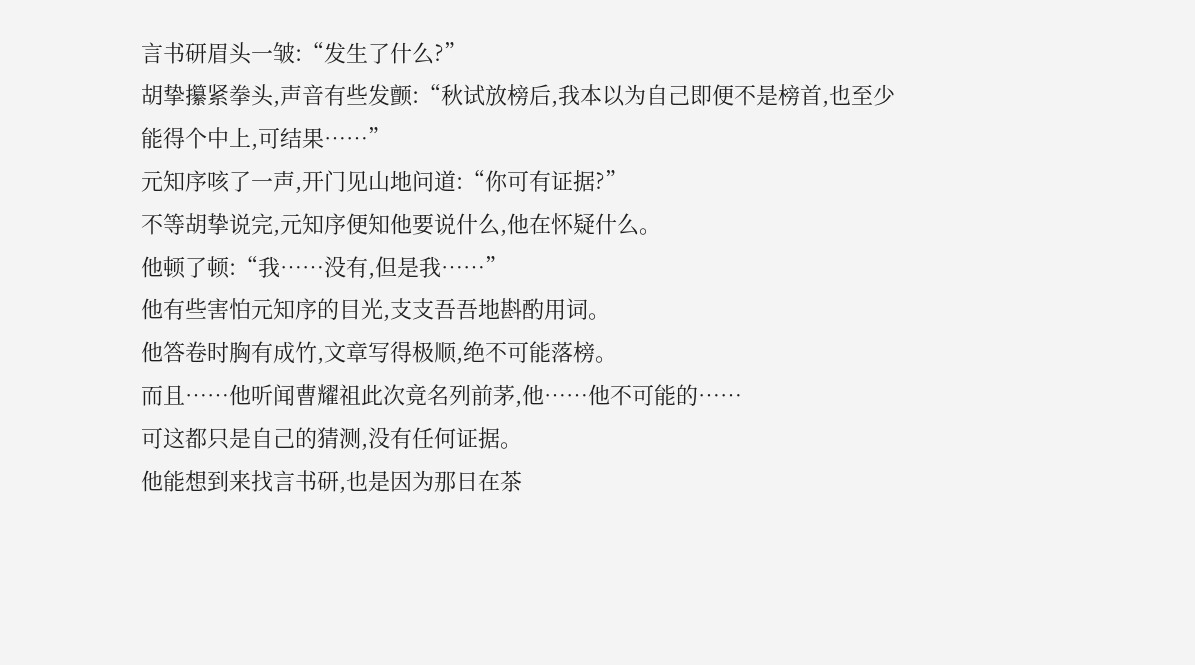言书研眉头一皱:“发生了什么?”
胡挚攥紧拳头,声音有些发颤:“秋试放榜后,我本以为自己即便不是榜首,也至少能得个中上,可结果……”
元知序咳了一声,开门见山地问道:“你可有证据?”
不等胡挚说完,元知序便知他要说什么,他在怀疑什么。
他顿了顿:“我……没有,但是我……”
他有些害怕元知序的目光,支支吾吾地斟酌用词。
他答卷时胸有成竹,文章写得极顺,绝不可能落榜。
而且……他听闻曹耀祖此次竟名列前茅,他……他不可能的……
可这都只是自己的猜测,没有任何证据。
他能想到来找言书研,也是因为那日在茶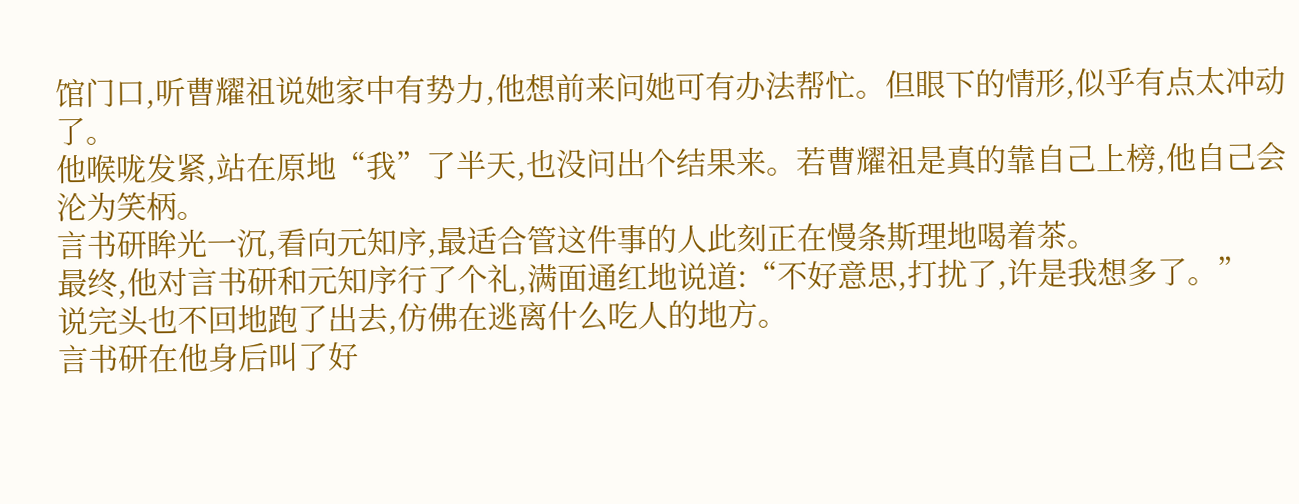馆门口,听曹耀祖说她家中有势力,他想前来问她可有办法帮忙。但眼下的情形,似乎有点太冲动了。
他喉咙发紧,站在原地“我”了半天,也没问出个结果来。若曹耀祖是真的靠自己上榜,他自己会沦为笑柄。
言书研眸光一沉,看向元知序,最适合管这件事的人此刻正在慢条斯理地喝着茶。
最终,他对言书研和元知序行了个礼,满面通红地说道:“不好意思,打扰了,许是我想多了。”
说完头也不回地跑了出去,仿佛在逃离什么吃人的地方。
言书研在他身后叫了好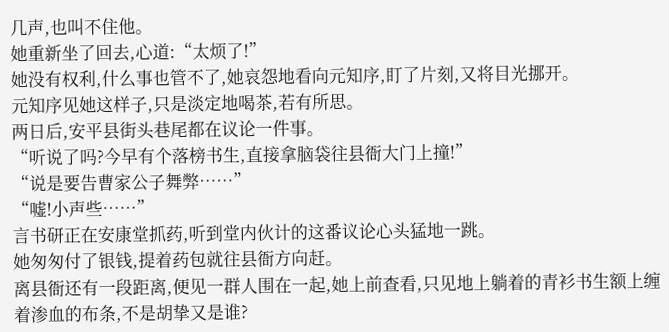几声,也叫不住他。
她重新坐了回去,心道:“太烦了!”
她没有权利,什么事也管不了,她哀怨地看向元知序,盯了片刻,又将目光挪开。
元知序见她这样子,只是淡定地喝茶,若有所思。
两日后,安平县街头巷尾都在议论一件事。
“听说了吗?今早有个落榜书生,直接拿脑袋往县衙大门上撞!”
“说是要告曹家公子舞弊……”
“嘘!小声些……”
言书研正在安康堂抓药,听到堂内伙计的这番议论心头猛地一跳。
她匆匆付了银钱,提着药包就往县衙方向赶。
离县衙还有一段距离,便见一群人围在一起,她上前查看,只见地上躺着的青衫书生额上缠着渗血的布条,不是胡挚又是谁?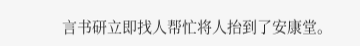言书研立即找人帮忙将人抬到了安康堂。